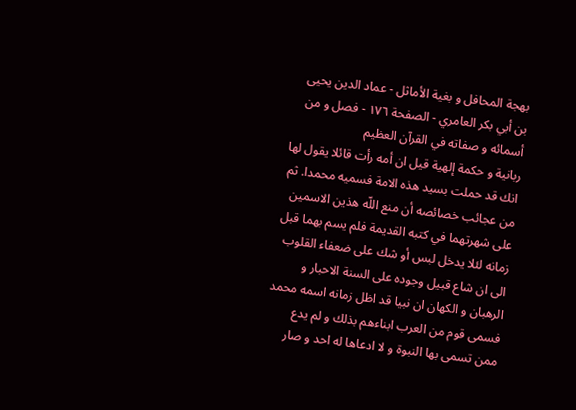بهجة المحافل و بغية الأماثل - عماد الدين يحيى بن أبي بكر العامري - الصفحة ١٧٦ - فصل و من أسمائه و صفاته في القرآن العظيم
ربانية و حكمة إلهية قيل ان أمه رأت قائلا يقول لها انك قد حملت بسيد هذه الامة فسميه محمدا. ثم من عجائب خصائصه أن منع اللّه هذين الاسمين على شهرتهما في كتبه القديمة فلم يسم بهما قبل زمانه لئلا يدخل لبس أو شك على ضعفاء القلوب الى ان شاع قبيل وجوده على السنة الاحبار و الرهبان و الكهان ان نبيا قد اظل زمانه اسمه محمد فسمى قوم من العرب ابناءهم بذلك و لم يدع ممن تسمى بها النبوة و لا ادعاها له احد و صار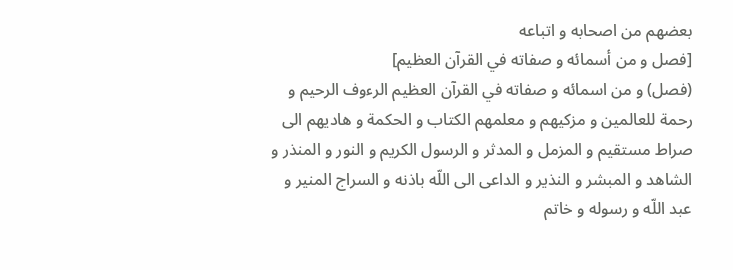بعضهم من اصحابه و اتباعه
[فصل و من أسمائه و صفاته في القرآن العظيم]
(فصل) و من اسمائه و صفاته في القرآن العظيم الرءوف الرحيم و رحمة للعالمين و مزكيهم و معلمهم الكتاب و الحكمة و هاديهم الى صراط مستقيم و المزمل و المدثر و الرسول الكريم و النور و المنذر و الشاهد و المبشر و النذير و الداعى الى اللّه باذنه و السراج المنير و عبد اللّه و رسوله و خاتم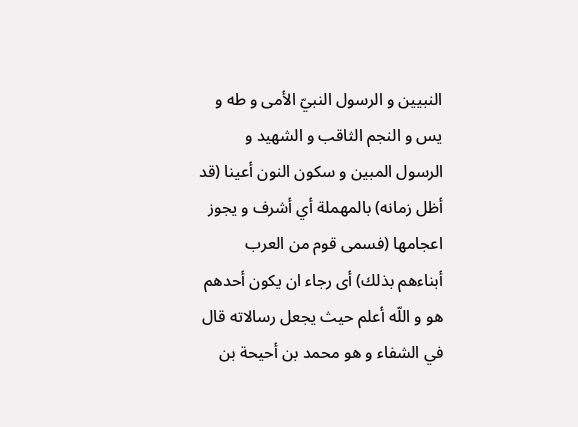النبيين و الرسول النبيّ الأمى و طه و يس و النجم الثاقب و الشهيد و الرسول المبين و سكون النون أعينا (قد أظل زمانه) بالمهملة أي أشرف و يجوز اعجامها (فسمى قوم من العرب أبناءهم بذلك) أى رجاء ان يكون أحدهم هو و اللّه أعلم حيث يجعل رسالاته قال في الشفاء و هو محمد بن أحيحة بن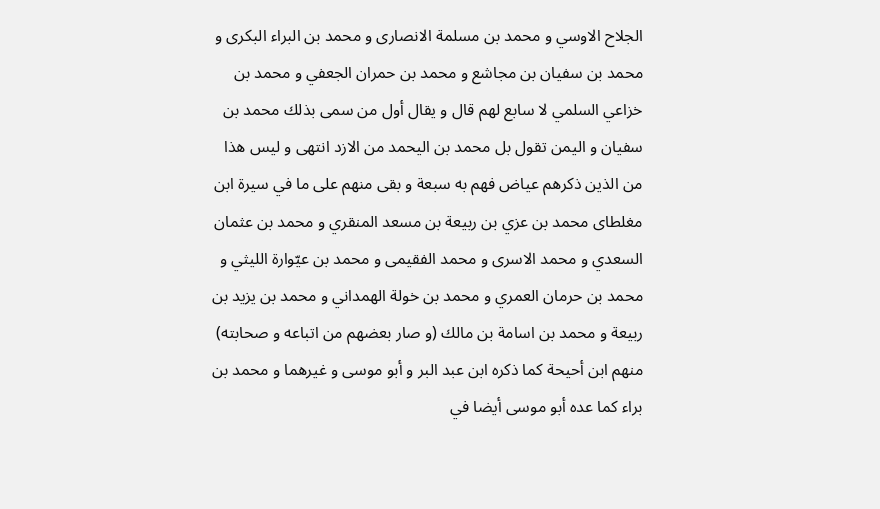الجلاح الاوسي و محمد بن مسلمة الانصارى و محمد بن البراء البكرى و محمد بن سفيان بن مجاشع و محمد بن حمران الجعفي و محمد بن خزاعي السلمي لا سابع لهم قال و يقال أول من سمى بذلك محمد بن سفيان و اليمن تقول بل محمد بن اليحمد من الازد انتهى و ليس هذا من الذين ذكرهم عياض فهم به سبعة و بقى منهم على ما في سيرة ابن مغلطاى محمد بن عزي بن ربيعة بن مسعد المنقري و محمد بن عثمان السعدي و محمد الاسرى و محمد الفقيمى و محمد بن عيّوارة الليثي و محمد بن حرمان العمري و محمد بن خولة الهمداني و محمد بن يزيد بن ربيعة و محمد بن اسامة بن مالك (و صار بعضهم من اتباعه و صحابته) منهم ابن أحيحة كما ذكره ابن عبد البر و أبو موسى و غيرهما و محمد بن براء كما عده أبو موسى أيضا في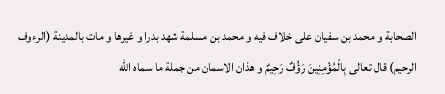الصحابة و محمد بن سفيان على خلاف فيه و محمد بن مسلمة شهد بدرا و غيرها و مات بالمدينة (الرءوف الرحيم) قال تعالى بِالْمُؤْمِنِينَ رَؤُفٌ رَحِيمٌ و هذان الاسمان من جملة ما سماه اللّه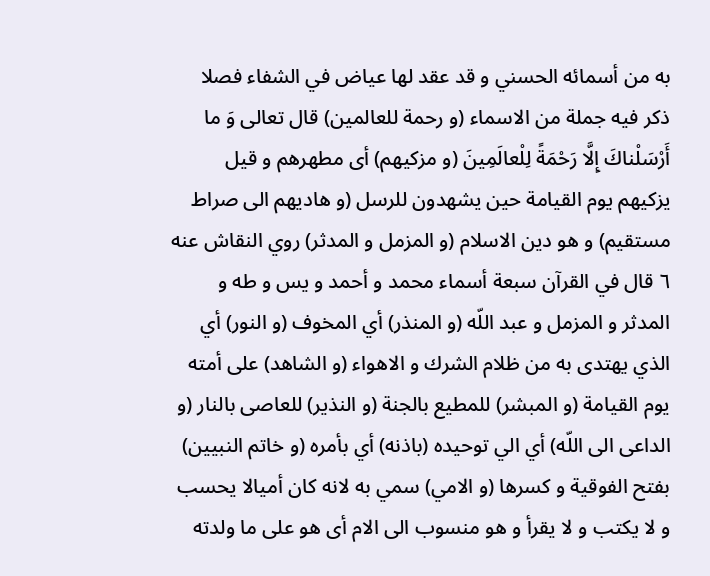به من أسمائه الحسني و قد عقد لها عياض في الشفاء فصلا ذكر فيه جملة من الاسماء (و رحمة للعالمين) قال تعالى وَ ما أَرْسَلْناكَ إِلَّا رَحْمَةً لِلْعالَمِينَ (و مزكيهم) أى مطهرهم و قيل يزكيهم يوم القيامة حين يشهدون للرسل (و هاديهم الى صراط مستقيم) و هو دين الاسلام (و المزمل و المدثر) روي النقاش عنه ٦ قال في القرآن سبعة أسماء محمد و أحمد و يس و طه و المدثر و المزمل و عبد اللّه (و المنذر) أي المخوف (و النور) أي الذي يهتدى به من ظلام الشرك و الاهواء (و الشاهد) على أمته يوم القيامة (و المبشر) للمطيع بالجنة (و النذير) للعاصى بالنار (و الداعى الى اللّه) أي الي توحيده (باذنه) أي بأمره (و خاتم النبيين) بفتح الفوقية و كسرها (و الامي) سمي به لانه كان أميالا يحسب و لا يكتب و لا يقرأ و هو منسوب الى الام أى هو على ما ولدته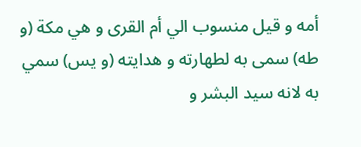أمه و قيل منسوب الي أم القرى و هي مكة (و طه) سمى به لطهارته و هدايته (و يس) سمي به لانه سيد البشر و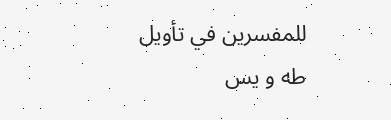للمفسرين في تأويل طه و يس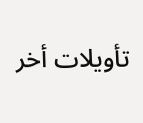تأويلات أخر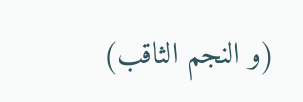(و النجم الثاقب)